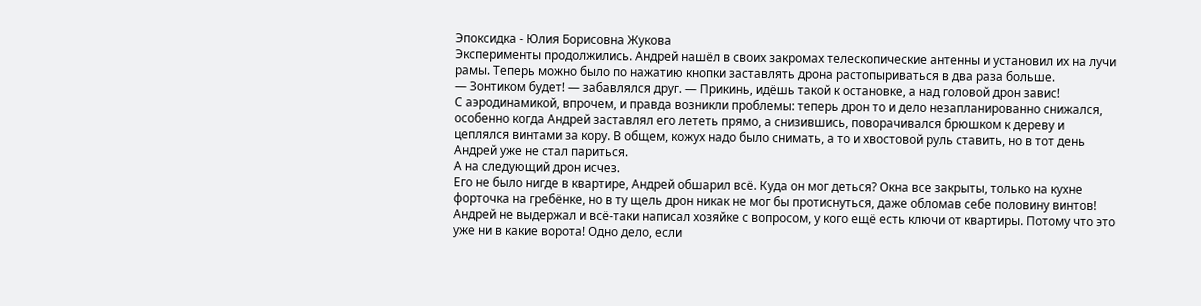Эпоксидка - Юлия Борисовна Жукова
Эксперименты продолжились. Андрей нашёл в своих закромах телескопические антенны и установил их на лучи рамы. Теперь можно было по нажатию кнопки заставлять дрона растопыриваться в два раза больше.
— Зонтиком будет! — забавлялся друг. — Прикинь, идёшь такой к остановке, а над головой дрон завис!
С аэродинамикой, впрочем, и правда возникли проблемы: теперь дрон то и дело незапланированно снижался, особенно когда Андрей заставлял его лететь прямо, а снизившись, поворачивался брюшком к дереву и цеплялся винтами за кору. В общем, кожух надо было снимать, а то и хвостовой руль ставить, но в тот день Андрей уже не стал париться.
А на следующий дрон исчез.
Его не было нигде в квартире, Андрей обшарил всё. Куда он мог деться? Окна все закрыты, только на кухне форточка на гребёнке, но в ту щель дрон никак не мог бы протиснуться, даже обломав себе половину винтов! Андрей не выдержал и всё-таки написал хозяйке с вопросом, у кого ещё есть ключи от квартиры. Потому что это уже ни в какие ворота! Одно дело, если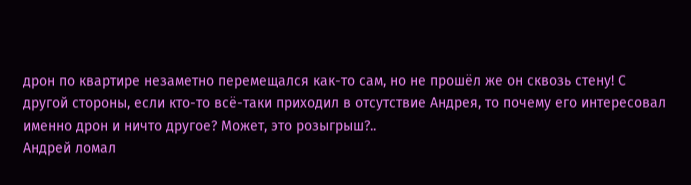дрон по квартире незаметно перемещался как-то сам, но не прошёл же он сквозь стену! С другой стороны, если кто-то всё-таки приходил в отсутствие Андрея, то почему его интересовал именно дрон и ничто другое? Может, это розыгрыш?..
Андрей ломал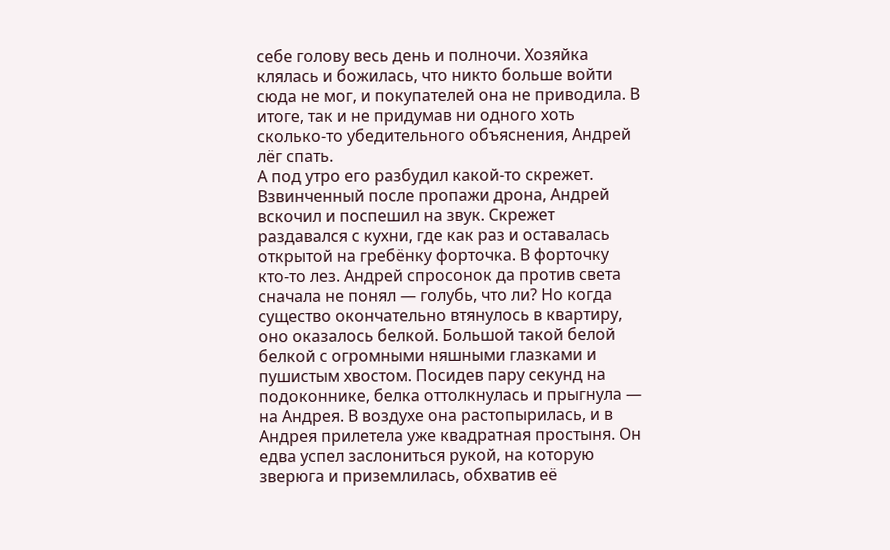себе голову весь день и полночи. Хозяйка клялась и божилась, что никто больше войти сюда не мог, и покупателей она не приводила. В итоге, так и не придумав ни одного хоть сколько-то убедительного объяснения, Андрей лёг спать.
А под утро его разбудил какой-то скрежет. Взвинченный после пропажи дрона, Андрей вскочил и поспешил на звук. Скрежет раздавался с кухни, где как раз и оставалась открытой на гребёнку форточка. В форточку кто-то лез. Андрей спросонок да против света сначала не понял — голубь, что ли? Но когда существо окончательно втянулось в квартиру, оно оказалось белкой. Большой такой белой белкой с огромными няшными глазками и пушистым хвостом. Посидев пару секунд на подоконнике, белка оттолкнулась и прыгнула — на Андрея. В воздухе она растопырилась, и в Андрея прилетела уже квадратная простыня. Он едва успел заслониться рукой, на которую зверюга и приземлилась, обхватив её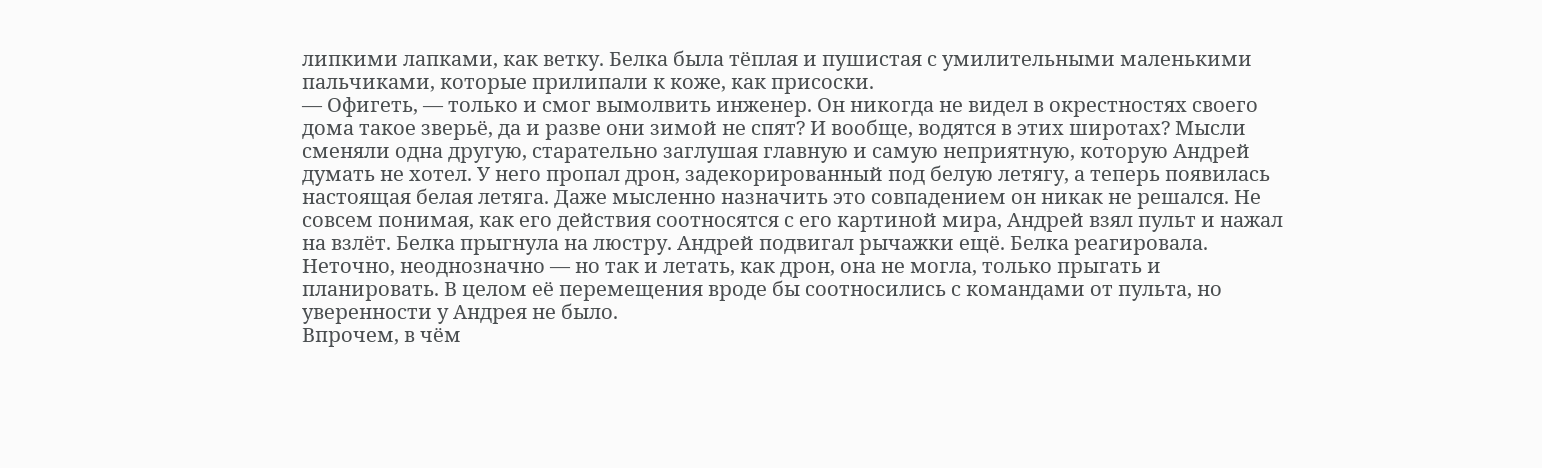липкими лапками, как ветку. Белка была тёплая и пушистая с умилительными маленькими пальчиками, которые прилипали к коже, как присоски.
— Офигеть, — только и смог вымолвить инженер. Он никогда не видел в окрестностях своего дома такое зверьё, да и разве они зимой не спят? И вообще, водятся в этих широтах? Мысли сменяли одна другую, старательно заглушая главную и самую неприятную, которую Андрей думать не хотел. У него пропал дрон, задекорированный под белую летягу, а теперь появилась настоящая белая летяга. Даже мысленно назначить это совпадением он никак не решался. Не совсем понимая, как его действия соотносятся с его картиной мира, Андрей взял пульт и нажал на взлёт. Белка прыгнула на люстру. Андрей подвигал рычажки ещё. Белка реагировала. Неточно, неоднозначно — но так и летать, как дрон, она не могла, только прыгать и планировать. В целом её перемещения вроде бы соотносились с командами от пульта, но уверенности у Андрея не было.
Впрочем, в чём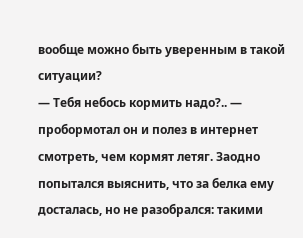вообще можно быть уверенным в такой ситуации?
— Тебя небось кормить надо?.. — пробормотал он и полез в интернет смотреть, чем кормят летяг. Заодно попытался выяснить, что за белка ему досталась, но не разобрался: такими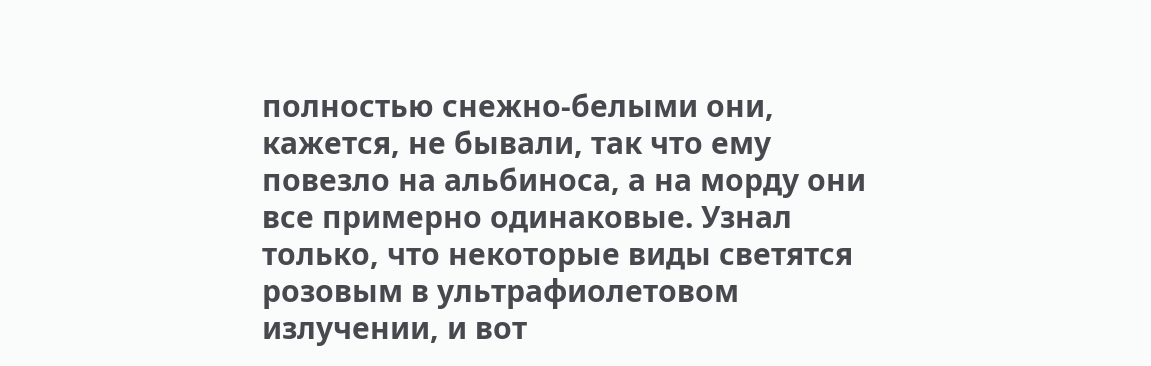полностью снежно-белыми они, кажется, не бывали, так что ему повезло на альбиноса, а на морду они все примерно одинаковые. Узнал только, что некоторые виды светятся розовым в ультрафиолетовом излучении, и вот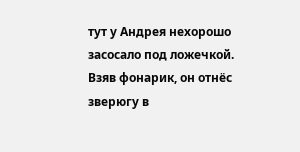тут у Андрея нехорошо засосало под ложечкой. Взяв фонарик, он отнёс зверюгу в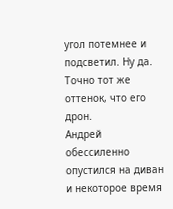угол потемнее и подсветил. Ну да. Точно тот же оттенок, что его дрон.
Андрей обессиленно опустился на диван и некоторое время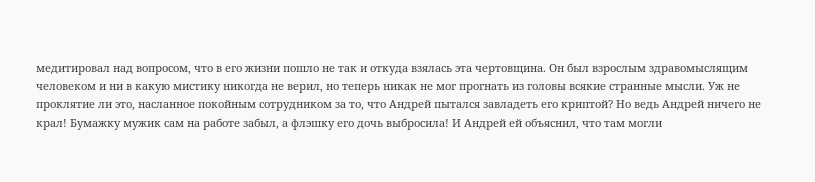медитировал над вопросом, что в его жизни пошло не так и откуда взялась эта чертовщина. Он был взрослым здравомыслящим человеком и ни в какую мистику никогда не верил, но теперь никак не мог прогнать из головы всякие странные мысли. Уж не проклятие ли это, насланное покойным сотрудником за то, что Андрей пытался завладеть его криптой? Но ведь Андрей ничего не крал! Бумажку мужик сам на работе забыл, а флэшку его дочь выбросила! И Андрей ей объяснил, что там могли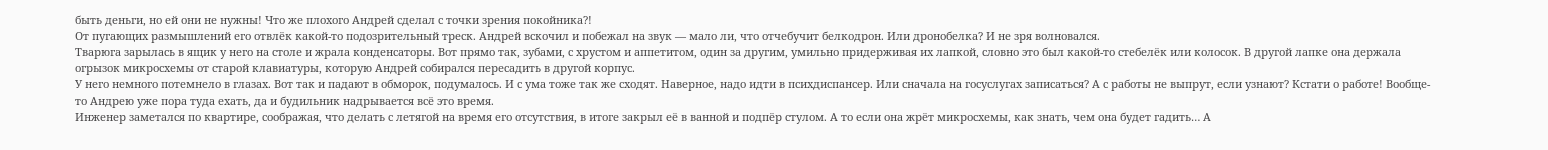быть деньги, но ей они не нужны! Что же плохого Андрей сделал с точки зрения покойника?!
От пугающих размышлений его отвлёк какой-то подозрительный треск. Андрей вскочил и побежал на звук — мало ли, что отчебучит белкодрон. Или дронобелка? И не зря волновался.
Тварюга зарылась в ящик у него на столе и жрала конденсаторы. Вот прямо так, зубами, с хрустом и аппетитом, один за другим, умильно придерживая их лапкой, словно это был какой-то стебелёк или колосок. В другой лапке она держала огрызок микросхемы от старой клавиатуры, которую Андрей собирался пересадить в другой корпус.
У него немного потемнело в глазах. Вот так и падают в обморок, подумалось. И с ума тоже так же сходят. Наверное, надо идти в психдиспансер. Или сначала на госуслугах записаться? А с работы не выпрут, если узнают? Кстати о работе! Вообще-то Андрею уже пора туда ехать, да и будильник надрывается всё это время.
Инженер заметался по квартире, соображая, что делать с летягой на время его отсутствия, в итоге закрыл её в ванной и подпёр стулом. А то если она жрёт микросхемы, как знать, чем она будет гадить… А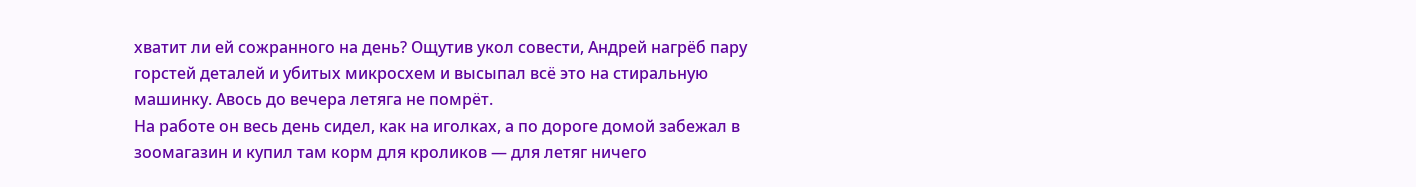хватит ли ей сожранного на день? Ощутив укол совести, Андрей нагрёб пару горстей деталей и убитых микросхем и высыпал всё это на стиральную машинку. Авось до вечера летяга не помрёт.
На работе он весь день сидел, как на иголках, а по дороге домой забежал в зоомагазин и купил там корм для кроликов — для летяг ничего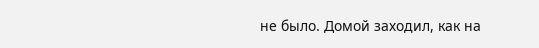не было. Домой заходил, как на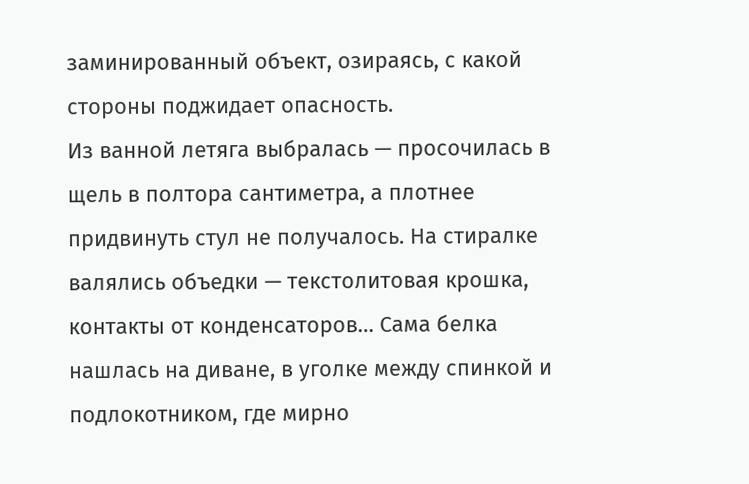заминированный объект, озираясь, с какой стороны поджидает опасность.
Из ванной летяга выбралась — просочилась в щель в полтора сантиметра, а плотнее придвинуть стул не получалось. На стиралке валялись объедки — текстолитовая крошка, контакты от конденсаторов… Сама белка нашлась на диване, в уголке между спинкой и подлокотником, где мирно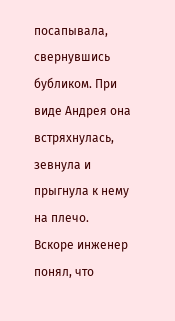посапывала, свернувшись бубликом. При виде Андрея она встряхнулась, зевнула и прыгнула к нему на плечо.
Вскоре инженер понял, что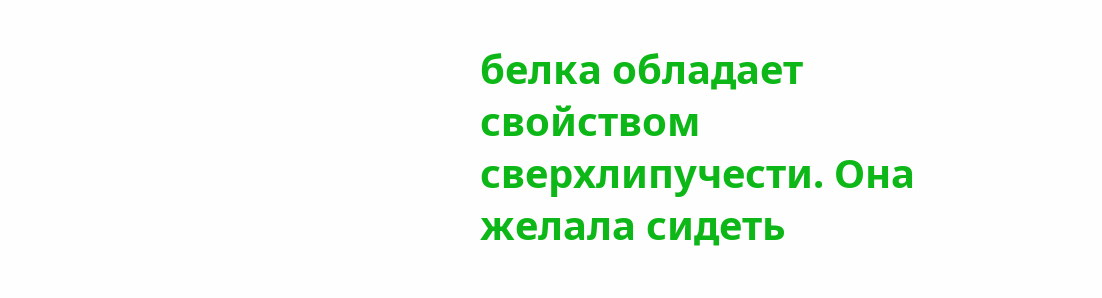белка обладает свойством сверхлипучести. Она желала сидеть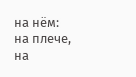на нём: на плече, на